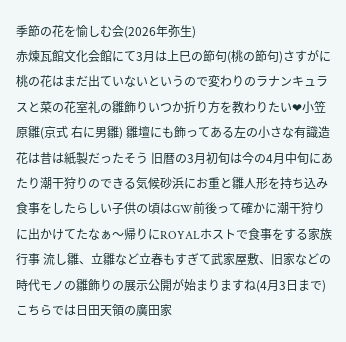季節の花を愉しむ会(2026年弥生)
赤煉瓦館文化会館にて3月は上巳の節句(桃の節句)さすがに桃の花はまだ出ていないというので変わりのラナンキュラスと菜の花室礼の雛飾りいつか折り方を教わりたい❤小笠原雛(京式 右に男雛) 雛壇にも飾ってある左の小さな有識造花は昔は紙製だったそう 旧暦の3月初旬は今の4月中旬にあたり潮干狩りのできる気候砂浜にお重と雛人形を持ち込み食事をしたらしい子供の頃はGW前後って確かに潮干狩りに出かけてたなぁ〜帰りにROYALホストで食事をする家族行事 流し雛、立雛など立春もすぎて武家屋敷、旧家などの時代モノの雛飾りの展示公開が始まりますね(4月3日まで)こちらでは日田天領の廣田家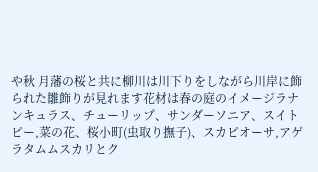や秋 月藩の桜と共に柳川は川下りをしながら川岸に飾られた雛飾りが見れます花材は春の庭のイメージラナンキュラス、チューリップ、サンダーソニア、スイトピー,菜の花、桜小町(虫取り撫子)、スカピオーサ,アゲラタムムスカリとク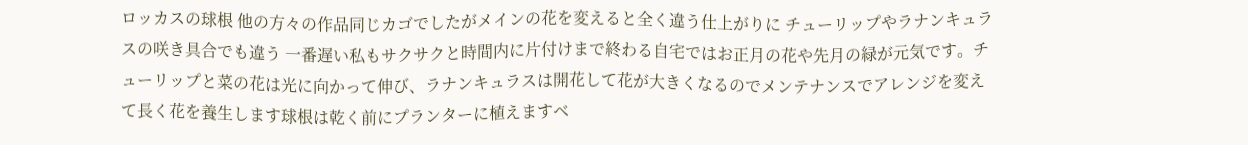ロッカスの球根 他の方々の作品同じカゴでしたがメインの花を変えると全く違う仕上がりに チューリップやラナンキュラスの咲き具合でも違う 一番遅い私もサクサクと時間内に片付けまで終わる自宅ではお正月の花や先月の緑が元気です。チューリップと菜の花は光に向かって伸び、ラナンキュラスは開花して花が大きくなるのでメンテナンスでアレンジを変えて長く花を養生します球根は乾く前にプランターに植えますベ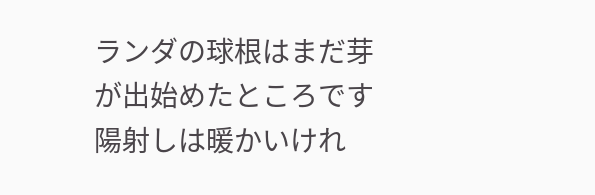ランダの球根はまだ芽が出始めたところです陽射しは暖かいけれ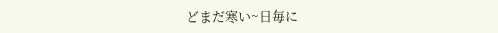どまだ寒い~日毎に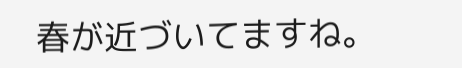春が近づいてますね。